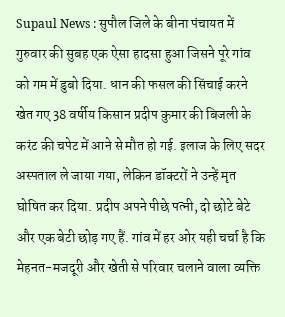Supaul News : सुपौल जिले के बीना पंचायत में गुरुवार की सुबह एक ऐसा हादसा हुआ जिसने पूरे गांव को गम में डुबो दिया. धान की फसल की सिंचाई करने खेत गए 38 वर्षीय किसान प्रदीप कुमार की बिजली के करंट की चपेट में आने से मौत हो गई. इलाज के लिए सदर अस्पताल ले जाया गया, लेकिन डॉक्टरों ने उन्हें मृत घोषित कर दिया. प्रदीप अपने पीछे पत्नी, दो छोटे बेटे और एक बेटी छोड़ गए हैं. गांव में हर ओर यही चर्चा है कि मेहनत-मजदूरी और खेती से परिवार चलाने वाला व्यक्ति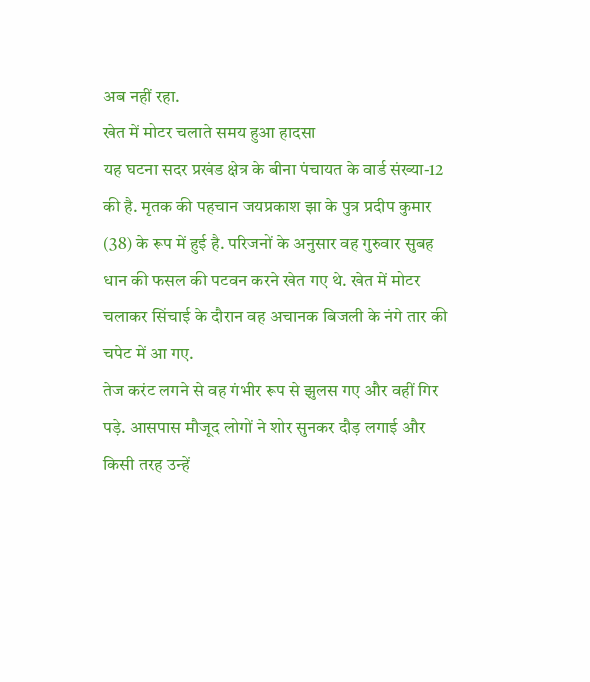अब नहीं रहा.
खेत में मोटर चलाते समय हुआ हादसा
यह घटना सदर प्रखंड क्षेत्र के बीना पंचायत के वार्ड संख्या-12 की है. मृतक की पहचान जयप्रकाश झा के पुत्र प्रदीप कुमार (38) के रूप में हुई है. परिजनों के अनुसार वह गुरुवार सुबह धान की फसल की पटवन करने खेत गए थे. खेत में मोटर चलाकर सिंचाई के दौरान वह अचानक बिजली के नंगे तार की चपेट में आ गए.
तेज करंट लगने से वह गंभीर रूप से झुलस गए और वहीं गिर पड़े. आसपास मौजूद लोगों ने शोर सुनकर दौड़ लगाई और किसी तरह उन्हें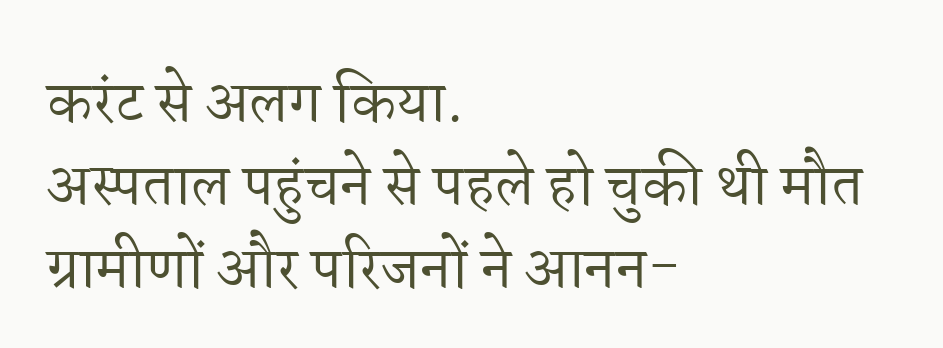करंट से अलग किया.
अस्पताल पहुंचने से पहले हो चुकी थी मौत
ग्रामीणों और परिजनों ने आनन-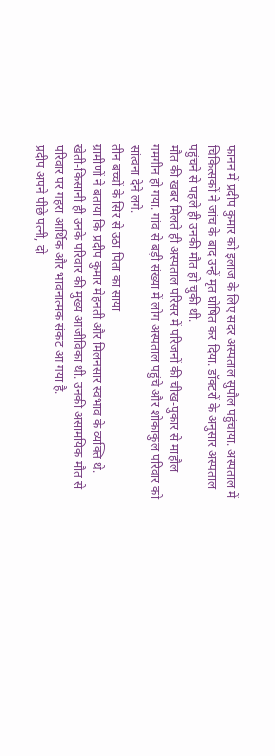फानन में प्रदीप कुमार को इलाज के लिए सदर अस्पताल सुपौल पहुंचाया. अस्पताल में चिकित्सकों ने जांच के बाद उन्हें मृत घोषित कर दिया. डॉक्टरों के अनुसार अस्पताल पहुंचने से पहले ही उनकी मौत हो चुकी थी.
मौत की खबर मिलते ही अस्पताल परिसर में परिजनों की चीख-पुकार से माहौल गमगीन हो गया. गांव से बड़ी संख्या में लोग अस्पताल पहुंचे और शोकाकुल परिवार को सांत्वना देने लगे.
तीन बच्चों के सिर से उठा पिता का साया
ग्रामीणों ने बताया कि प्रदीप कुमार मेहनती और मिलनसार स्वभाव के व्यक्ति थे. खेती-किसानी ही उनके परिवार की मुख्य आजीविका थी. उनकी असामयिक मौत से परिवार पर गहरा आर्थिक और भावनात्मक संकट आ गया है.
प्रदीप अपने पीछे पत्नी, दो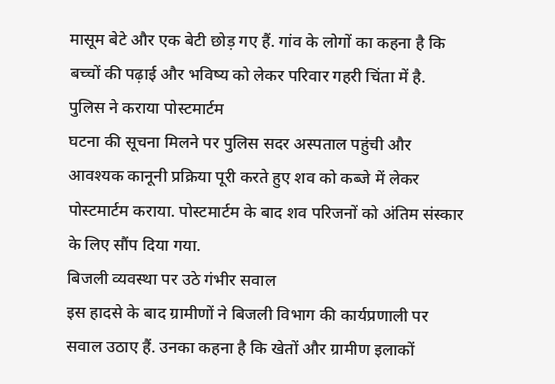मासूम बेटे और एक बेटी छोड़ गए हैं. गांव के लोगों का कहना है कि बच्चों की पढ़ाई और भविष्य को लेकर परिवार गहरी चिंता में है.
पुलिस ने कराया पोस्टमार्टम
घटना की सूचना मिलने पर पुलिस सदर अस्पताल पहुंची और आवश्यक कानूनी प्रक्रिया पूरी करते हुए शव को कब्जे में लेकर पोस्टमार्टम कराया. पोस्टमार्टम के बाद शव परिजनों को अंतिम संस्कार के लिए सौंप दिया गया.
बिजली व्यवस्था पर उठे गंभीर सवाल
इस हादसे के बाद ग्रामीणों ने बिजली विभाग की कार्यप्रणाली पर सवाल उठाए हैं. उनका कहना है कि खेतों और ग्रामीण इलाकों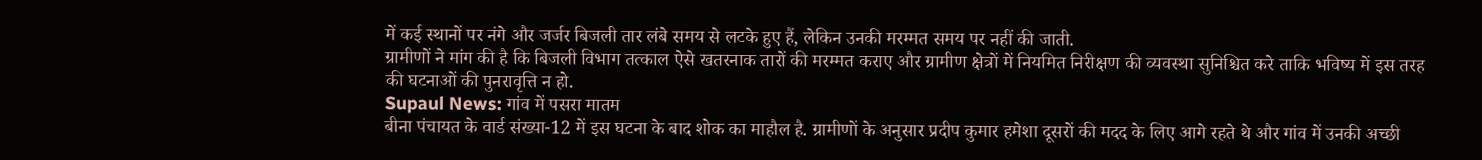में कई स्थानों पर नंगे और जर्जर बिजली तार लंबे समय से लटके हुए हैं, लेकिन उनकी मरम्मत समय पर नहीं की जाती.
ग्रामीणों ने मांग की है कि बिजली विभाग तत्काल ऐसे खतरनाक तारों की मरम्मत कराए और ग्रामीण क्षेत्रों में नियमित निरीक्षण की व्यवस्था सुनिश्चित करे ताकि भविष्य में इस तरह की घटनाओं की पुनरावृत्ति न हो.
Supaul News: गांव में पसरा मातम
बीना पंचायत के वार्ड संख्या-12 में इस घटना के बाद शोक का माहौल है. ग्रामीणों के अनुसार प्रदीप कुमार हमेशा दूसरों की मदद के लिए आगे रहते थे और गांव में उनकी अच्छी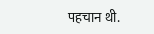पहचान थी.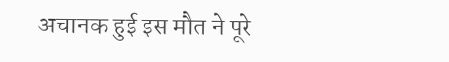अचानक हुई इस मौत ने पूरे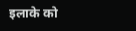इलाके को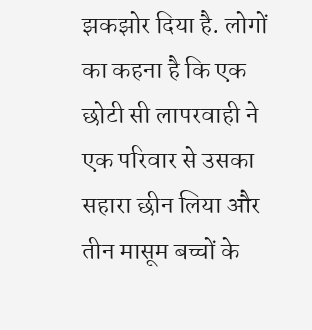झकझोर दिया है. लोगों का कहना है कि एक छोटी सी लापरवाही ने एक परिवार से उसका सहारा छीन लिया और तीन मासूम बच्चों के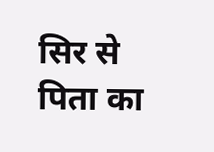सिर से पिता का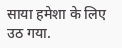साया हमेशा के लिए उठ गया.